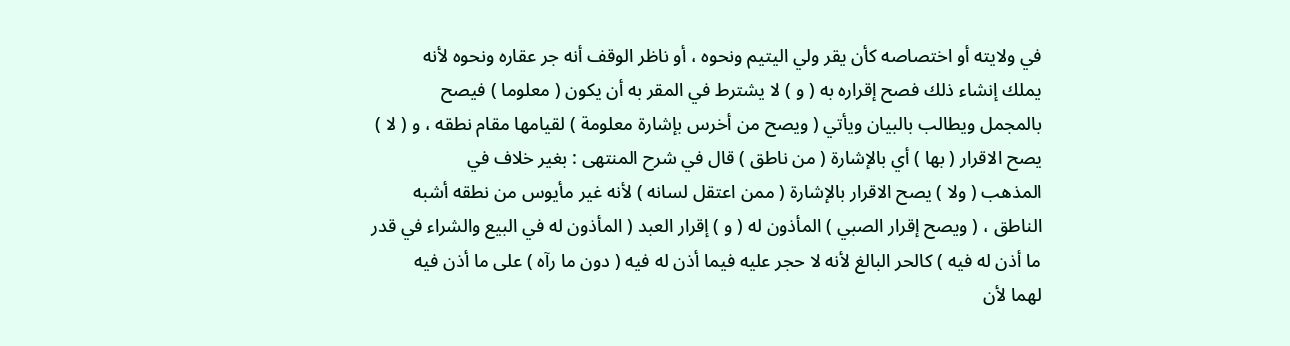في ولايته أو اختصاصه كأن يقر ولي اليتيم ونحوه ، أو ناظر الوقف أنه جر عقاره ونحوه لأنه
يملك إنشاء ذلك فصح إقراره به ( و ) لا يشترط في المقر به أن يكون ( معلوما ) فيصح
بالمجمل ويطالب بالبيان ويأتي ( ويصح من أخرس بإشارة معلومة ) لقيامها مقام نطقه ، و ( لا )
يصح الاقرار ( بها ) أي بالإشارة ( من ناطق ) قال في شرح المنتهى : بغير خلاف في
المذهب ( ولا ) يصح الاقرار بالإشارة ( ممن اعتقل لسانه ) لأنه غير مأيوس من نطقه أشبه
الناطق ، ( ويصح إقرار الصبي ) المأذون له ( و ) إقرار العبد ( المأذون له في البيع والشراء في قدر
ما أذن له فيه ) كالحر البالغ لأنه لا حجر عليه فيما أذن له فيه ( دون ما رآه ) على ما أذن فيه
لهما لأن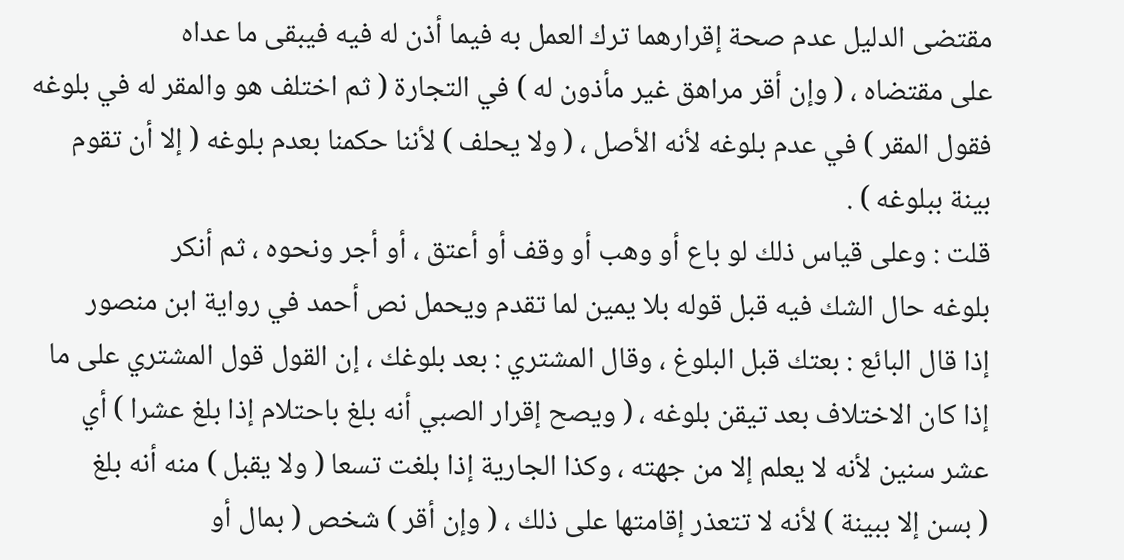مقتضى الدليل عدم صحة إقرارهما ترك العمل به فيما أذن له فيه فيبقى ما عداه
على مقتضاه ، ( وإن أقر مراهق غير مأذون له ) في التجارة ( ثم اختلف هو والمقر له في بلوغه
فقول المقر ) في عدم بلوغه لأنه الأصل ، ( ولا يحلف ) لأننا حكمنا بعدم بلوغه ( إلا أن تقوم
بينة ببلوغه ) .
قلت : وعلى قياس ذلك لو باع أو وهب أو وقف أو أعتق ، أو أجر ونحوه ، ثم أنكر
بلوغه حال الشك فيه قبل قوله بلا يمين لما تقدم ويحمل نص أحمد في رواية ابن منصور
إذا قال البائع : بعتك قبل البلوغ ، وقال المشتري : بعد بلوغك ، إن القول قول المشتري على ما
إذا كان الاختلاف بعد تيقن بلوغه ، ( ويصح إقرار الصبي أنه بلغ باحتلام إذا بلغ عشرا ) أي
عشر سنين لأنه لا يعلم إلا من جهته ، وكذا الجارية إذا بلغت تسعا ( ولا يقبل ) منه أنه بلغ
( بسن إلا ببينة ) لأنه لا تتعذر إقامتها على ذلك ، ( وإن أقر ) شخص ( بمال أو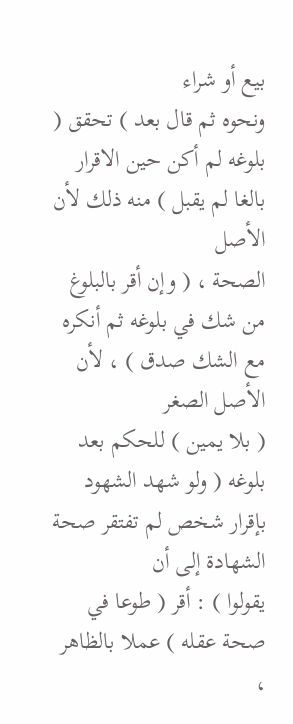بيع أو شراء
ونحوه ثم قال بعد ) تحقق ( بلوغه لم أكن حين الاقرار بالغا لم يقبل ) منه ذلك لأن الأصل
الصحة ، ( وإن أقر بالبلوغ من شك في بلوغه ثم أنكره مع الشك صدق ) ، لأن الأصل الصغر
( بلا يمين ) للحكم بعد بلوغه ( ولو شهد الشهود بإقرار شخص لم تفتقر صحة الشهادة إلى أن
يقولوا ) : أقر ( طوعا في صحة عقله ) عملا بالظاهر ،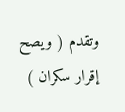وتقدم ( ويصح إقرار سكران )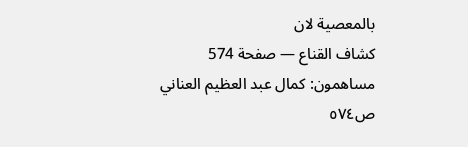بالمعصية لان
كشاف القناع — صفحة 574
مساهمون: كمال عبد العظيم العناني
ص٥٧٤